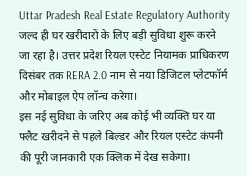Uttar Pradesh Real Estate Regulatory Authority जल्द ही घर खरीदारों के लिए बड़ी सुविधा शुरू करने जा रहा है। उत्तर प्रदेश रियल एस्टेट नियामक प्राधिकरण दिसंबर तक RERA 2.0 नाम से नया डिजिटल प्लेटफॉर्म और मोबाइल ऐप लॉन्च करेगा।
इस नई सुविधा के जरिए अब कोई भी व्यक्ति घर या फ्लैट खरीदने से पहले बिल्डर और रियल एस्टेट कंपनी की पूरी जानकारी एक क्लिक में देख सकेगा।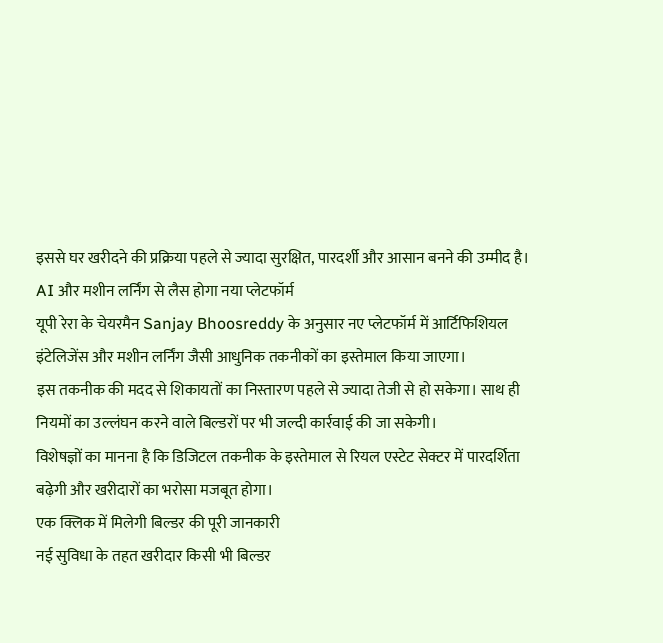इससे घर खरीदने की प्रक्रिया पहले से ज्यादा सुरक्षित, पारदर्शी और आसान बनने की उम्मीद है।
AI और मशीन लर्निंग से लैस होगा नया प्लेटफॉर्म
यूपी रेरा के चेयरमैन Sanjay Bhoosreddy के अनुसार नए प्लेटफॉर्म में आर्टिफिशियल इंटेलिजेंस और मशीन लर्निंग जैसी आधुनिक तकनीकों का इस्तेमाल किया जाएगा।
इस तकनीक की मदद से शिकायतों का निस्तारण पहले से ज्यादा तेजी से हो सकेगा। साथ ही नियमों का उल्लंघन करने वाले बिल्डरों पर भी जल्दी कार्रवाई की जा सकेगी।
विशेषज्ञों का मानना है कि डिजिटल तकनीक के इस्तेमाल से रियल एस्टेट सेक्टर में पारदर्शिता बढ़ेगी और खरीदारों का भरोसा मजबूत होगा।
एक क्लिक में मिलेगी बिल्डर की पूरी जानकारी
नई सुविधा के तहत खरीदार किसी भी बिल्डर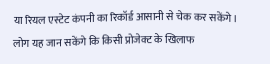या रियल एस्टेट कंपनी का रिकॉर्ड आसानी से चेक कर सकेंगे।
लोग यह जान सकेंगे कि किसी प्रोजेक्ट के खिलाफ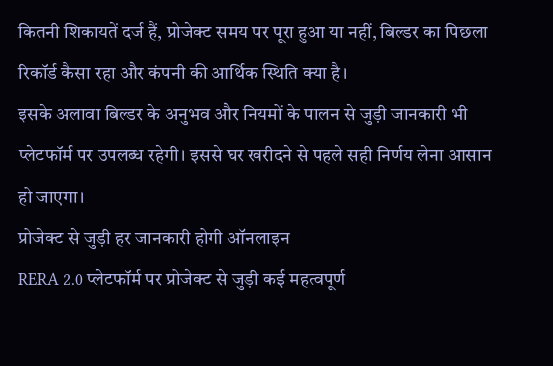कितनी शिकायतें दर्ज हैं, प्रोजेक्ट समय पर पूरा हुआ या नहीं, बिल्डर का पिछला रिकॉर्ड कैसा रहा और कंपनी की आर्थिक स्थिति क्या है।
इसके अलावा बिल्डर के अनुभव और नियमों के पालन से जुड़ी जानकारी भी प्लेटफॉर्म पर उपलब्ध रहेगी। इससे घर खरीदने से पहले सही निर्णय लेना आसान हो जाएगा।
प्रोजेक्ट से जुड़ी हर जानकारी होगी ऑनलाइन
RERA 2.0 प्लेटफॉर्म पर प्रोजेक्ट से जुड़ी कई महत्वपूर्ण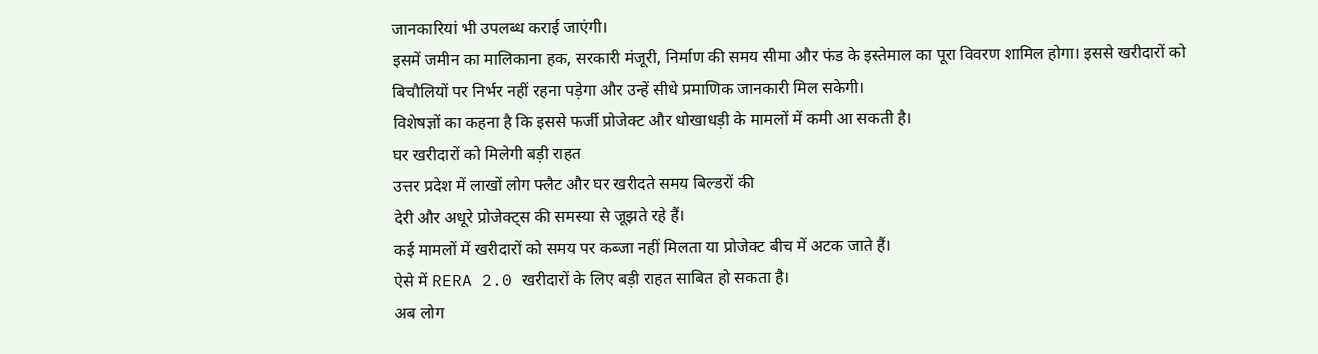जानकारियां भी उपलब्ध कराई जाएंगी।
इसमें जमीन का मालिकाना हक, सरकारी मंजूरी, निर्माण की समय सीमा और फंड के इस्तेमाल का पूरा विवरण शामिल होगा। इससे खरीदारों को
बिचौलियों पर निर्भर नहीं रहना पड़ेगा और उन्हें सीधे प्रमाणिक जानकारी मिल सकेगी।
विशेषज्ञों का कहना है कि इससे फर्जी प्रोजेक्ट और धोखाधड़ी के मामलों में कमी आ सकती है।
घर खरीदारों को मिलेगी बड़ी राहत
उत्तर प्रदेश में लाखों लोग फ्लैट और घर खरीदते समय बिल्डरों की
देरी और अधूरे प्रोजेक्ट्स की समस्या से जूझते रहे हैं।
कई मामलों में खरीदारों को समय पर कब्जा नहीं मिलता या प्रोजेक्ट बीच में अटक जाते हैं।
ऐसे में RERA 2.0 खरीदारों के लिए बड़ी राहत साबित हो सकता है।
अब लोग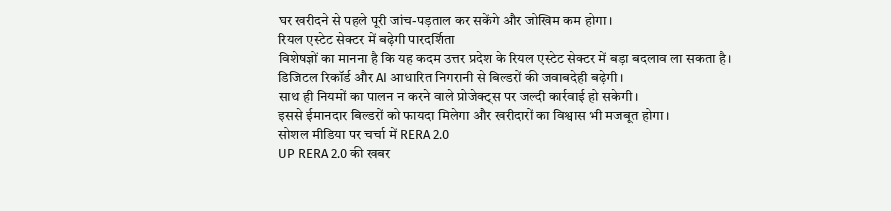घर खरीदने से पहले पूरी जांच-पड़ताल कर सकेंगे और जोखिम कम होगा।
रियल एस्टेट सेक्टर में बढ़ेगी पारदर्शिता
विशेषज्ञों का मानना है कि यह कदम उत्तर प्रदेश के रियल एस्टेट सेक्टर में बड़ा बदलाव ला सकता है।
डिजिटल रिकॉर्ड और AI आधारित निगरानी से बिल्डरों की जवाबदेही बढ़ेगी।
साथ ही नियमों का पालन न करने वाले प्रोजेक्ट्स पर जल्दी कार्रवाई हो सकेगी।
इससे ईमानदार बिल्डरों को फायदा मिलेगा और खरीदारों का विश्वास भी मजबूत होगा।
सोशल मीडिया पर चर्चा में RERA 2.0
UP RERA 2.0 की खबर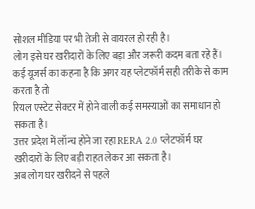सोशल मीडिया पर भी तेजी से वायरल हो रही है।
लोग इसे घर खरीदारों के लिए बड़ा और जरूरी कदम बता रहे हैं।
कई यूजर्स का कहना है कि अगर यह प्लेटफॉर्म सही तरीके से काम करता है तो
रियल एस्टेट सेक्टर में होने वाली कई समस्याओं का समाधान हो सकता है।
उत्तर प्रदेश में लॉन्च होने जा रहा RERA 2.0 प्लेटफॉर्म घर खरीदारों के लिए बड़ी राहत लेकर आ सकता है।
अब लोग घर खरीदने से पहले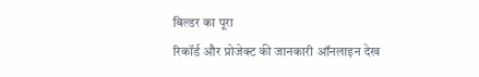बिल्डर का पूरा
रिकॉर्ड और प्रोजेक्ट की जानकारी ऑनलाइन देख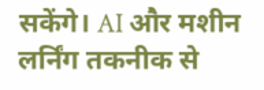सकेंगे। AI और मशीन लर्निंग तकनीक से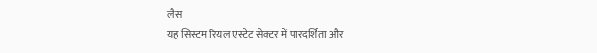लैस
यह सिस्टम रियल एस्टेट सेक्टर में पारदर्शिता और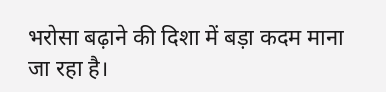भरोसा बढ़ाने की दिशा में बड़ा कदम माना जा रहा है।